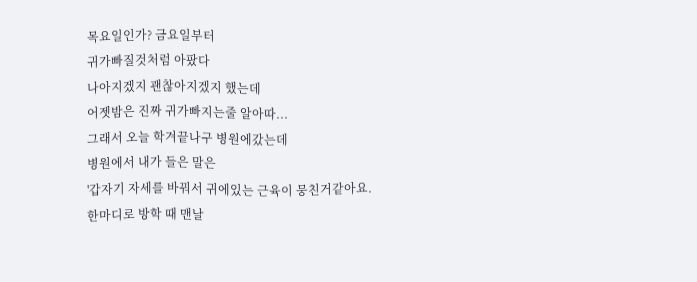목요일인가? 금요일부터
귀가빠질것처럼 아팠다
나아지겠지 괜찮아지겠지 했는데
어젯밤은 진짜 귀가빠지는줄 알아따...
그래서 오늘 학겨끝나구 병원에갔는데
병원에서 내가 들은 말은
'갑자기 자세를 바꿔서 귀에있는 근육이 뭉친거같아요.
한마디로 방학 때 맨날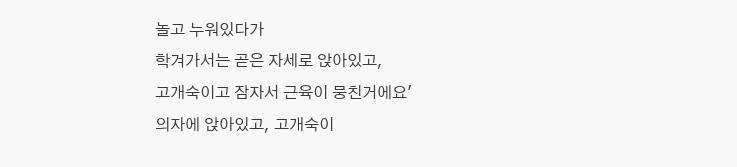놀고 누워있다가
학겨가서는 곧은 자세로 앉아있고,
고개숙이고 잠자서 근육이 뭉친거에요'
의자에 앉아있고, 고개숙이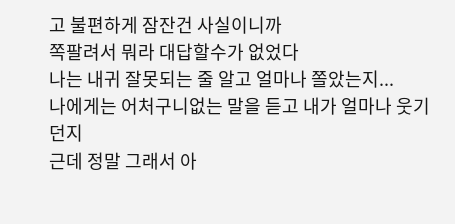고 불편하게 잠잔건 사실이니까
쪽팔려서 뭐라 대답할수가 없었다
나는 내귀 잘못되는 줄 알고 얼마나 쫄았는지...
나에게는 어처구니없는 말을 듣고 내가 얼마나 웃기던지
근데 정말 그래서 아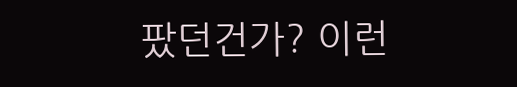팠던건가? 이런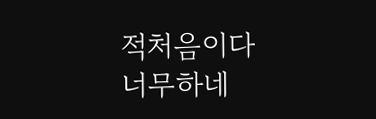적처음이다
너무하네